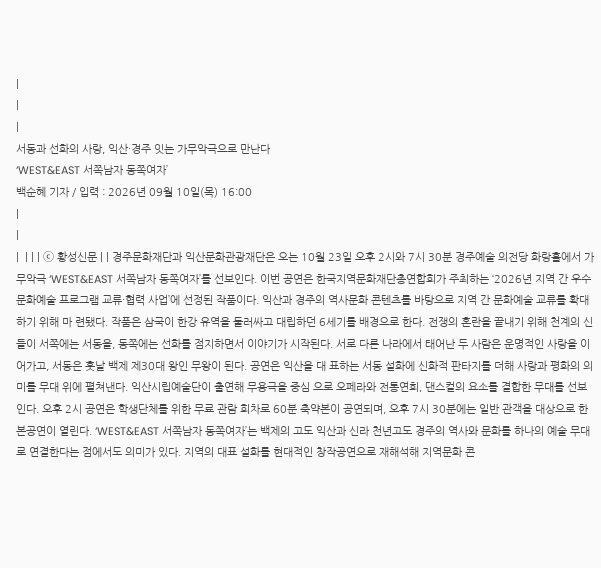|
|
|
서동과 선화의 사랑, 익산·경주 잇는 가무악극으로 만난다
‘WEST&EAST 서쪽남자 동쪽여자’
백순혜 기자 / 입력 : 2026년 09월 10일(목) 16:00
|
|
|  | | | ⓒ 황성신문 | | 경주문화재단과 익산문화관광재단은 오는 10월 23일 오후 2시와 7시 30분 경주예술 의전당 화랑홀에서 가무악극 ‘WEST&EAST 서쪽남자 동쪽여자’를 선보인다. 이번 공연은 한국지역문화재단총연합회가 주최하는 ‘2026년 지역 간 우수 문화예술 프로그램 교류·협력 사업’에 선정된 작품이다. 익산과 경주의 역사문화 콘텐츠를 바탕으로 지역 간 문화예술 교류를 확대하기 위해 마 련됐다. 작품은 삼국이 한강 유역을 둘러싸고 대립하던 6세기를 배경으로 한다. 전쟁의 혼란을 끝내기 위해 천계의 신들이 서쪽에는 서동을, 동쪽에는 선화를 점지하면서 이야기가 시작된다. 서로 다른 나라에서 태어난 두 사람은 운명적인 사랑을 이어가고, 서동은 훗날 백제 제30대 왕인 무왕이 된다. 공연은 익산을 대 표하는 서동 설화에 신화적 판타지를 더해 사랑과 평화의 의미를 무대 위에 펼쳐낸다. 익산시립예술단이 출연해 무용극을 중심 으로 오페라와 전통연희, 댄스컬의 요소를 결합한 무대를 선보인다. 오후 2시 공연은 학생단체를 위한 무료 관람 회차로 60분 축약본이 공연되며, 오후 7시 30분에는 일반 관객을 대상으로 한 본공연이 열린다. ‘WEST&EAST 서쪽남자 동쪽여자’는 백제의 고도 익산과 신라 천년고도 경주의 역사와 문화를 하나의 예술 무대로 연결한다는 점에서도 의미가 있다. 지역의 대표 설화를 현대적인 창작공연으로 재해석해 지역문화 콘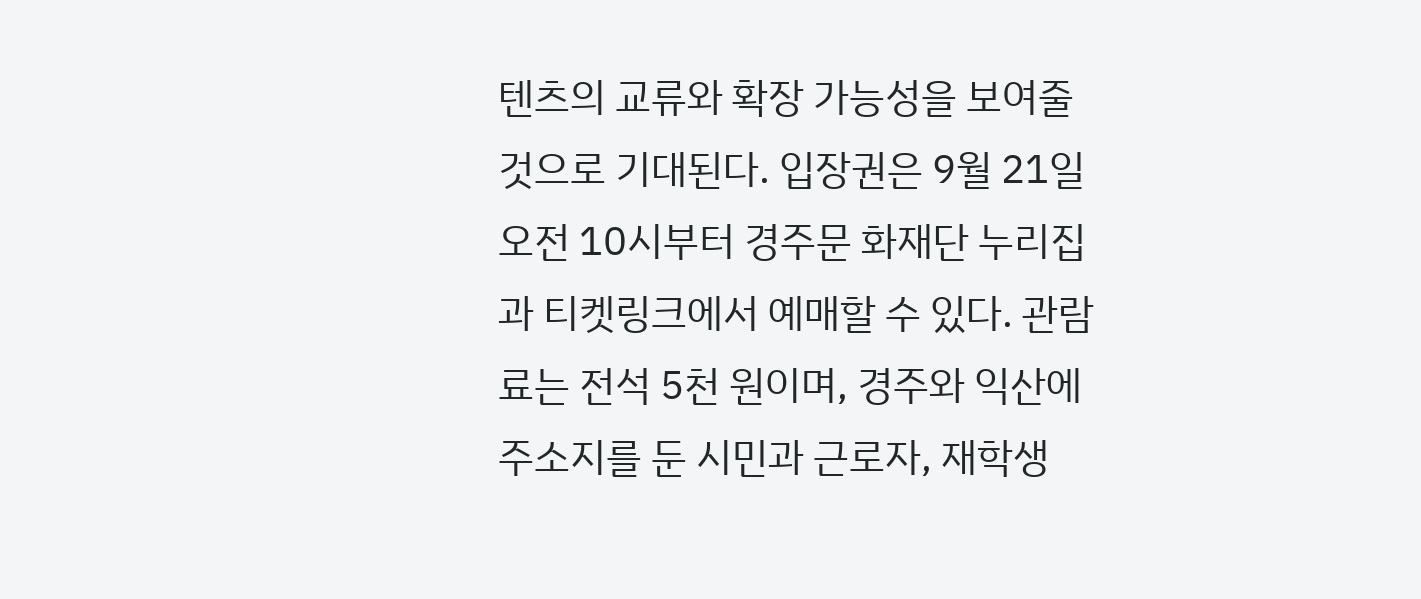텐츠의 교류와 확장 가능성을 보여줄 것으로 기대된다. 입장권은 9월 21일 오전 10시부터 경주문 화재단 누리집과 티켓링크에서 예매할 수 있다. 관람료는 전석 5천 원이며, 경주와 익산에 주소지를 둔 시민과 근로자, 재학생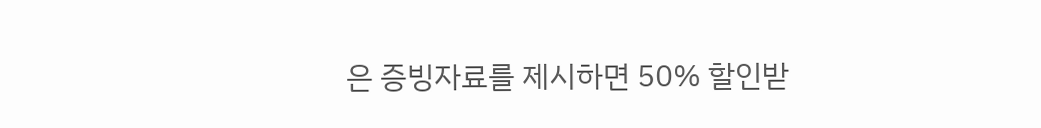은 증빙자료를 제시하면 50% 할인받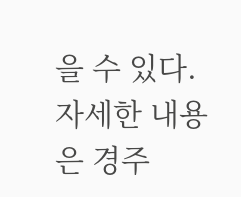을 수 있다. 자세한 내용은 경주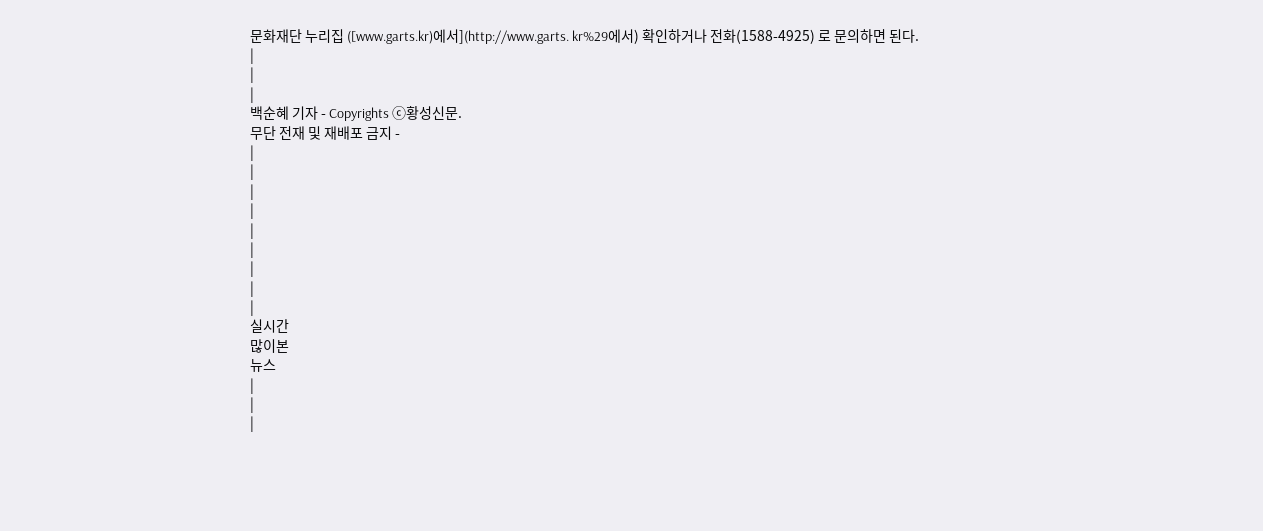문화재단 누리집 ([www.garts.kr)에서](http://www.garts. kr%29에서) 확인하거나 전화(1588-4925) 로 문의하면 된다.
|
|
|
백순혜 기자 - Copyrights ⓒ황성신문.
무단 전재 및 재배포 금지 -
|
|
|
|
|
|
|
|
|
실시간
많이본
뉴스
|
|
|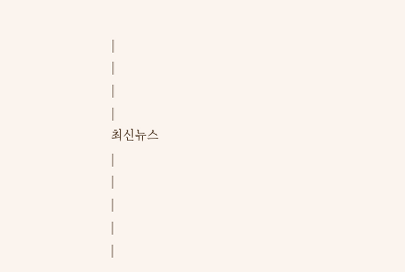|
|
|
|
최신뉴스
|
|
|
|
|